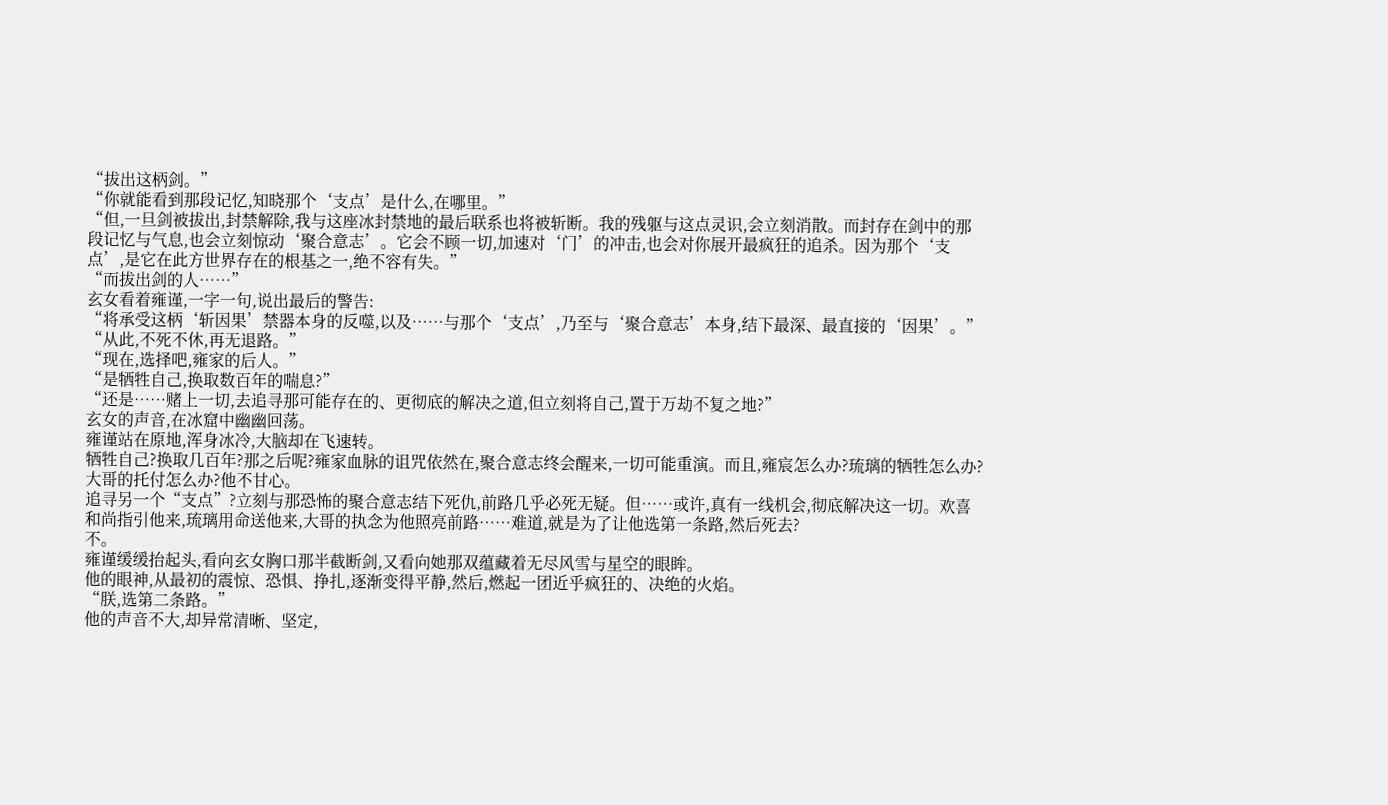“拔出这柄剑。”
“你就能看到那段记忆,知晓那个‘支点’是什么,在哪里。”
“但,一旦剑被拔出,封禁解除,我与这座冰封禁地的最后联系也将被斩断。我的残躯与这点灵识,会立刻消散。而封存在剑中的那段记忆与气息,也会立刻惊动‘聚合意志’。它会不顾一切,加速对‘门’的冲击,也会对你展开最疯狂的追杀。因为那个‘支点’,是它在此方世界存在的根基之一,绝不容有失。”
“而拔出剑的人……”
玄女看着雍谨,一字一句,说出最后的警告:
“将承受这柄‘斩因果’禁器本身的反噬,以及……与那个‘支点’,乃至与‘聚合意志’本身,结下最深、最直接的‘因果’。”
“从此,不死不休,再无退路。”
“现在,选择吧,雍家的后人。”
“是牺牲自己,换取数百年的喘息?”
“还是……赌上一切,去追寻那可能存在的、更彻底的解决之道,但立刻将自己,置于万劫不复之地?”
玄女的声音,在冰窟中幽幽回荡。
雍谨站在原地,浑身冰冷,大脑却在飞速转。
牺牲自己?换取几百年?那之后呢?雍家血脉的诅咒依然在,聚合意志终会醒来,一切可能重演。而且,雍宸怎么办?琉璃的牺牲怎么办?大哥的托付怎么办?他不甘心。
追寻另一个“支点”?立刻与那恐怖的聚合意志结下死仇,前路几乎必死无疑。但……或许,真有一线机会,彻底解决这一切。欢喜和尚指引他来,琉璃用命送他来,大哥的执念为他照亮前路……难道,就是为了让他选第一条路,然后死去?
不。
雍谨缓缓抬起头,看向玄女胸口那半截断剑,又看向她那双蕴藏着无尽风雪与星空的眼眸。
他的眼神,从最初的震惊、恐惧、挣扎,逐渐变得平静,然后,燃起一团近乎疯狂的、决绝的火焰。
“朕,选第二条路。”
他的声音不大,却异常清晰、坚定,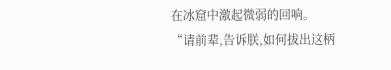在冰窟中激起微弱的回响。
“请前辈,告诉朕,如何拔出这柄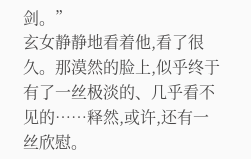剑。”
玄女静静地看着他,看了很久。那漠然的脸上,似乎终于有了一丝极淡的、几乎看不见的……释然,或许,还有一丝欣慰。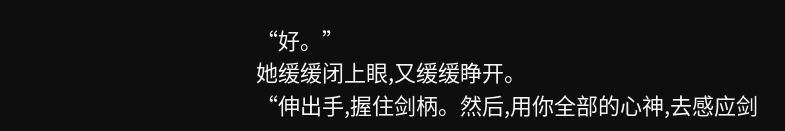“好。”
她缓缓闭上眼,又缓缓睁开。
“伸出手,握住剑柄。然后,用你全部的心神,去感应剑